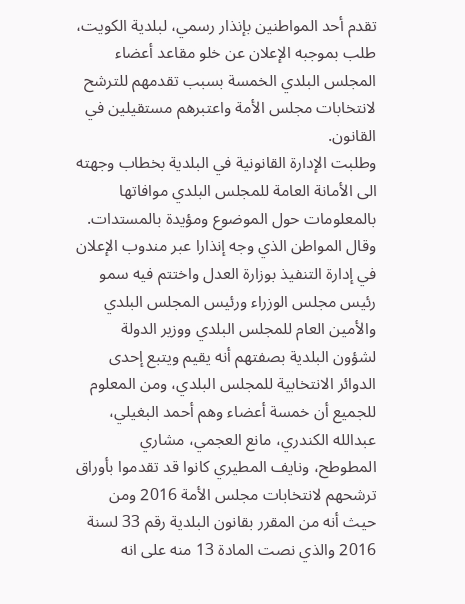تقدم أحد المواطنين بإنذار رسمي، لبلدية الكويت، طلب بموجبه الإعلان عن خلو مقاعد أعضاء المجلس البلدي الخمسة بسبب تقدمهم للترشح لانتخابات مجلس الأمة واعتبرهم مستقيلين في القانون.
وطلبت الإدارة القانونية في البلدية بخطاب وجهته الى الأمانة العامة للمجلس البلدي موافاتها بالمعلومات حول الموضوع ومؤيدة بالمستدات.
وقال المواطن الذي وجه إنذارا عبر مندوب الإعلان في إدارة التنفيذ بوزارة العدل واختتم فيه سمو رئيس مجلس الوزراء ورئيس المجلس البلدي والأمين العام للمجلس البلدي ووزير الدولة لشؤون البلدية بصفتهم أنه يقيم ويتبع إحدى الدوائر الانتخابية للمجلس البلدي، ومن المعلوم للجميع أن خمسة أعضاء وهم أحمد البغيلي، عبدالله الكندري، مانع العجمي، مشاري المطوطح، ونايف المطيري كانوا قد تقدموا بأوراق ترشحهم لانتخابات مجلس الأمة 2016 ومن حيث أنه من المقرر بقانون البلدية رقم 33 لسنة 2016 والذي نصت المادة 13 منه على انه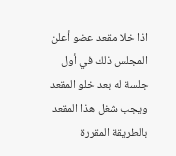اذا خلا مقعد عضو أعلن المجلس ذلك في أول جلسة له بعد خلو المقعد ويجب شغل هذا المقعد بالطريقة المقررة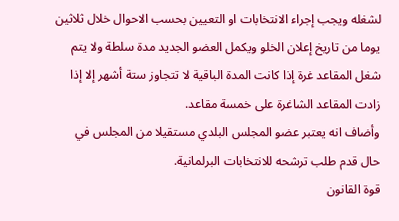لشغله ويجب إجراء الانتخابات او التعيين بحسب الاحوال خلال ثلاثين يوما من تاريخ إعلان الخلو ويكمل العضو الجديد مدة سلطة ولا يتم شغل المقاعد غرة إذا كانت المدة الباقية لا تتجاوز ستة أشهر إلا إذا زادت المقاعد الشاغرة على خمسة مقاعد.
وأضاف انه يعتبر عضو المجلس البلدي مستقيلا من المجلس في حال قدم طلب ترشحه للانتخابات البرلمانية.
قوة القانون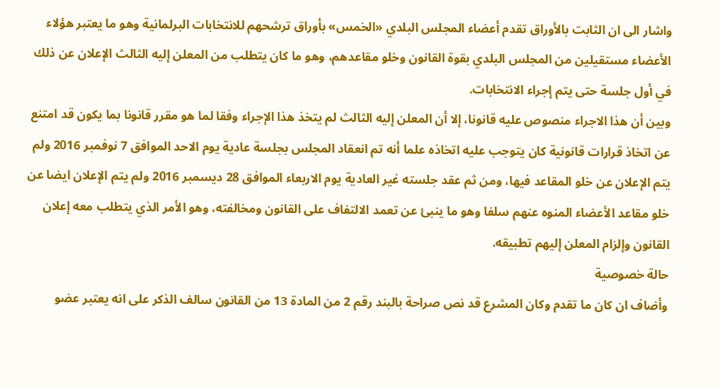واشار الى ان الثابت بالأوراق تقدم أعضاء المجلس البلدي «الخمس» بأوراق ترشحهم للانتخابات البرلمانية وهو ما يعتبر هؤلاء الأعضاء مستقيلين من المجلس البلدي بقوة القانون وخلو مقاعدهم، وهو ما كان يتطلب من المعلن إليه الثالث الإعلان عن ذلك في أول جلسة حتى يتم إجراء الانتخابات.
وبين أن هذا الاجراء منصوص عليه قانونا، إلا أن المعلن إليه الثالث لم يتخذ هذا الإجراء وفقا لما هو مقرر قانونا بما يكون قد امتنع عن اتخاذ قرارات قانونية كان يتوجب عليه اتخاذه علما أنه تم انعقاد المجلس بجلسة عادية يوم الاحد الموافق 7 نوفمبر 2016 ولم يتم الإعلان عن خلو المقاعد فيها، ومن ثم عقد جلسته غير العادية يوم الاربعاء الموافق 28 ديسمبر 2016 ولم يتم الإعلان ايضا عن خلو مقاعد الأعضاء المنوه عنهم سلفا وهو ما ينبئ عن تعمد الالتفاف على القانون ومخالفته، وهو الأمر الذي يتطلب معه إعلان القانون وإلزام المعلن إليهم تطبيقه.
حالة خصوصية
وأضاف ان كان ما تقدم وكان المشرع قد نص صراحة بالبند رقم 2 من المادة 13 من القانون سالف الذكر على انه يعتبر عضو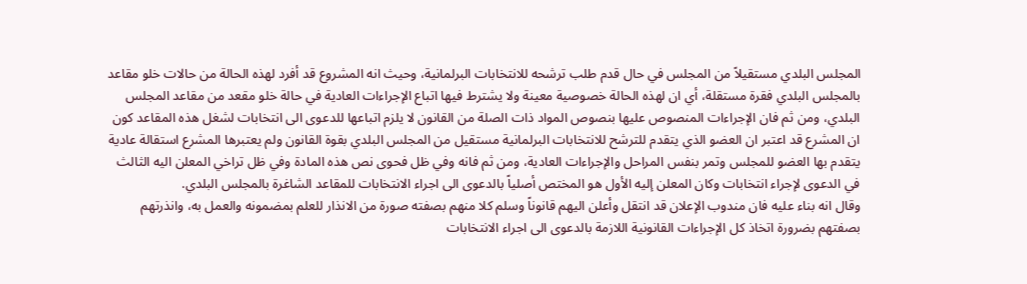المجلس البلدي مستقيلاً من المجلس في حال قدم طلب ترشحه للانتخابات البرلمانية، وحيث انه المشروع قد أفرد لهذه الحالة من حالات خلو مقاعد بالمجلس البلدي فقرة مستقلة، أي ان لهذه الحالة خصوصية معينة ولا يشترط فيها اتباع الإجراءات العادية في حالة خلو مقعد من مقاعد المجلس البلدي، ومن ثم فان الإجراءات المنصوص عليها بنصوص المواد ذات الصلة من القانون لا يلزم اتباعها للدعوى الى انتخابات لشغل هذه المقاعد كون ان المشرع قد اعتبر ان العضو الذي يتقدم للترشح للانتخابات البرلمانية مستقيل من المجلس البلدي بقوة القانون ولم يعتبرها المشرع استقالة عادية يتقدم بها العضو للمجلس وتمر بنفس المراحل والإجراءات العادية، ومن ثم فانه وفي ظل فحوى نص هذه المادة وفي ظل تراخي المعلن اليه الثالث في الدعوى لإجراء انتخابات وكان المعلن إليه الأول هو المختص أصلياً بالدعوى الى اجراء الانتخابات للمقاعد الشاغرة بالمجلس البلدي.
وقال انه بناء عليه فان مندوب الإعلان قد انتقل وأعلن اليهم قانوناً وسلم كلا منهم بصفته صورة من الانذار للعلم بمضمونه والعمل به، وانذرتهم بصفتهم بضرورة اتخاذ كل الإجراءات القانونية اللازمة بالدعوى الى اجراء الانتخابات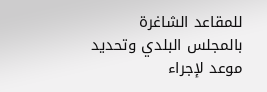للمقاعد الشاغرة بالمجلس البلدي وتحديد موعد لإجراء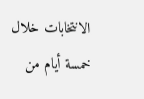الانتخابات خلال خمسة أيام من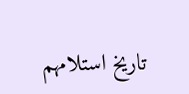تاريخ استلامهم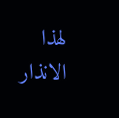لهذا الانذار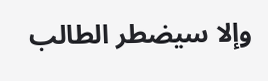وإلا سيضطر الطالب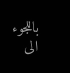باللجوء الى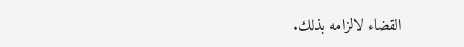القضاء لالزامه بذلك.